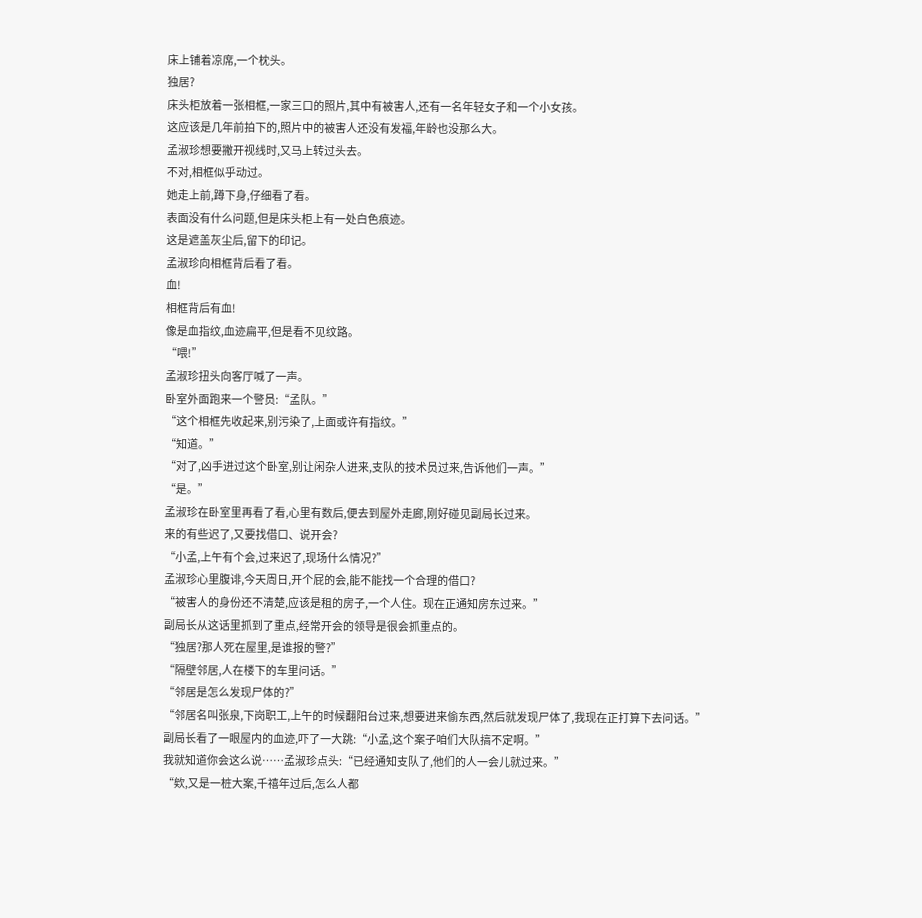床上铺着凉席,一个枕头。
独居?
床头柜放着一张相框,一家三口的照片,其中有被害人,还有一名年轻女子和一个小女孩。
这应该是几年前拍下的,照片中的被害人还没有发福,年龄也没那么大。
孟淑珍想要撇开视线时,又马上转过头去。
不对,相框似乎动过。
她走上前,蹲下身,仔细看了看。
表面没有什么问题,但是床头柜上有一处白色痕迹。
这是遮盖灰尘后,留下的印记。
孟淑珍向相框背后看了看。
血!
相框背后有血!
像是血指纹,血迹扁平,但是看不见纹路。
“喂!”
孟淑珍扭头向客厅喊了一声。
卧室外面跑来一个警员:“孟队。”
“这个相框先收起来,别污染了,上面或许有指纹。”
“知道。”
“对了,凶手进过这个卧室,别让闲杂人进来,支队的技术员过来,告诉他们一声。”
“是。”
孟淑珍在卧室里再看了看,心里有数后,便去到屋外走廊,刚好碰见副局长过来。
来的有些迟了,又要找借口、说开会?
“小孟,上午有个会,过来迟了,现场什么情况?”
孟淑珍心里腹诽,今天周日,开个屁的会,能不能找一个合理的借口?
“被害人的身份还不清楚,应该是租的房子,一个人住。现在正通知房东过来。”
副局长从这话里抓到了重点,经常开会的领导是很会抓重点的。
“独居?那人死在屋里,是谁报的警?”
“隔壁邻居,人在楼下的车里问话。”
“邻居是怎么发现尸体的?”
“邻居名叫张泉,下岗职工,上午的时候翻阳台过来,想要进来偷东西,然后就发现尸体了,我现在正打算下去问话。”
副局长看了一眼屋内的血迹,吓了一大跳:“小孟,这个案子咱们大队搞不定啊。”
我就知道你会这么说……孟淑珍点头:“已经通知支队了,他们的人一会儿就过来。”
“欸,又是一桩大案,千禧年过后,怎么人都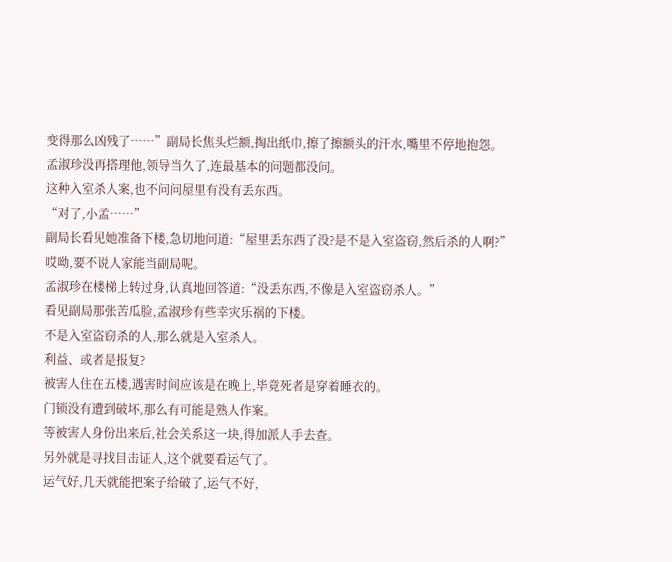变得那么凶残了……”副局长焦头烂额,掏出纸巾,擦了擦额头的汗水,嘴里不停地抱怨。
孟淑珍没再搭理他,领导当久了,连最基本的问题都没问。
这种入室杀人案,也不问问屋里有没有丢东西。
“对了,小孟……”
副局长看见她准备下楼,急切地问道:“屋里丢东西了没?是不是入室盗窃,然后杀的人啊?”
哎呦,要不说人家能当副局呢。
孟淑珍在楼梯上转过身,认真地回答道:“没丢东西,不像是入室盗窃杀人。”
看见副局那张苦瓜脸,孟淑珍有些幸灾乐祸的下楼。
不是入室盗窃杀的人,那么就是入室杀人。
利益、或者是报复?
被害人住在五楼,遇害时间应该是在晚上,毕竟死者是穿着睡衣的。
门锁没有遭到破坏,那么有可能是熟人作案。
等被害人身份出来后,社会关系这一块,得加派人手去查。
另外就是寻找目击证人,这个就要看运气了。
运气好,几天就能把案子给破了,运气不好,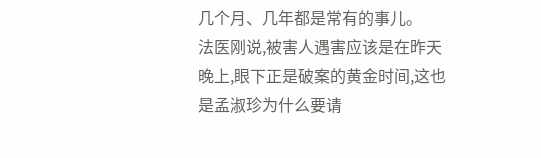几个月、几年都是常有的事儿。
法医刚说,被害人遇害应该是在昨天晚上,眼下正是破案的黄金时间,这也是孟淑珍为什么要请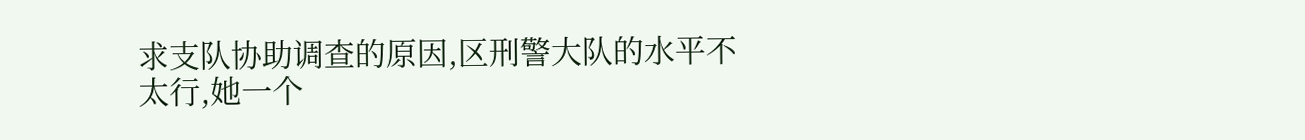求支队协助调查的原因,区刑警大队的水平不太行,她一个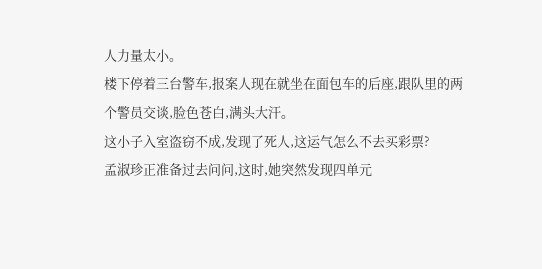人力量太小。
楼下停着三台警车,报案人现在就坐在面包车的后座,跟队里的两个警员交谈,脸色苍白,满头大汗。
这小子入室盗窃不成,发现了死人,这运气怎么不去买彩票?
孟淑珍正准备过去问问,这时,她突然发现四单元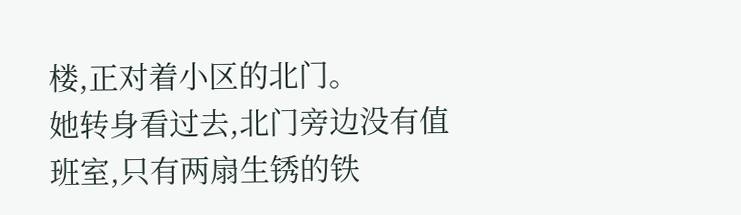楼,正对着小区的北门。
她转身看过去,北门旁边没有值班室,只有两扇生锈的铁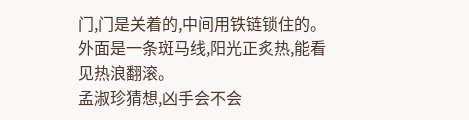门,门是关着的,中间用铁链锁住的。
外面是一条斑马线,阳光正炙热,能看见热浪翻滚。
孟淑珍猜想,凶手会不会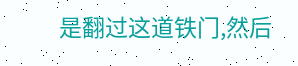是翻过这道铁门,然后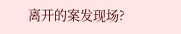离开的案发现场?